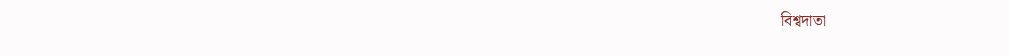বিশ্বদাতা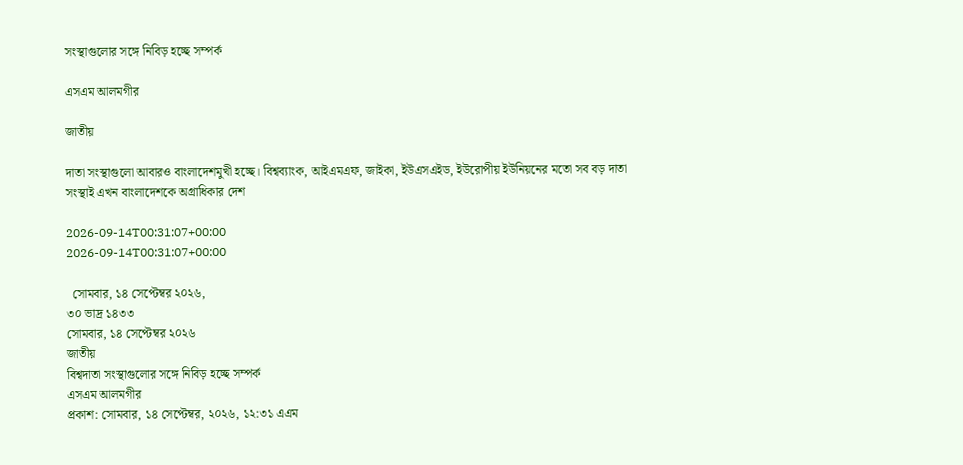সংস্থাগুলোর সঙ্গে নিবিড় হচ্ছে সম্পর্ক

এসএম আলমগীর

জাতীয়

দাতা সংস্থাগুলো আবারও বাংলাদেশমুখী হচ্ছে। বিশ্বব্যাংক, আইএমএফ, জাইকা, ইউএসএইড, ইউরোপীয় ইউনিয়নের মতো সব বড় দাতা সংস্থাই এখন বাংলাদেশকে অগ্রাধিকার দেশ

2026-09-14T00:31:07+00:00
2026-09-14T00:31:07+00:00

  সোমবার, ১৪ সেপ্টেম্বর ২০২৬,
৩০ ভাদ্র ১৪৩৩
সোমবার, ১৪ সেপ্টেম্বর ২০২৬
জাতীয়
বিশ্বদাতা সংস্থাগুলোর সঙ্গে নিবিড় হচ্ছে সম্পর্ক
এসএম আলমগীর
প্রকাশ: সোমবার, ১৪ সেপ্টেম্বর, ২০২৬, ১২:৩১ এএম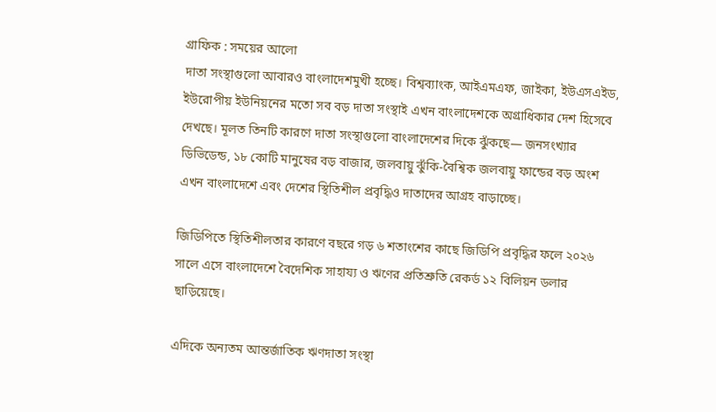গ্রাফিক : সময়ের আলো
দাতা সংস্থাগুলো আবারও বাংলাদেশমুখী হচ্ছে। বিশ্বব্যাংক, আইএমএফ, জাইকা, ইউএসএইড, ইউরোপীয় ইউনিয়নের মতো সব বড় দাতা সংস্থাই এখন বাংলাদেশকে অগ্রাধিকার দেশ হিসেবে দেখছে। মূলত তিনটি কারণে দাতা সংস্থাগুলো বাংলাদেশের দিকে ঝুঁকছে— জনসংখ্যার ডিভিডেন্ড, ১৮ কোটি মানুষের বড় বাজার, জলবায়ু ঝুঁকি-বৈশ্বিক জলবায়ু ফান্ডের বড় অংশ এখন বাংলাদেশে এবং দেশের স্থিতিশীল প্রবৃদ্ধিও দাতাদের আগ্রহ বাড়াচ্ছে।

জিডিপিতে স্থিতিশীলতার কারণে বছরে গড় ৬ শতাংশের কাছে জিডিপি প্রবৃদ্ধির ফলে ২০২৬ সালে এসে বাংলাদেশে বৈদেশিক সাহায্য ও ঋণের প্রতিশ্রুতি রেকর্ড ১২ বিলিয়ন ডলার ছাড়িয়েছে।

এদিকে অন্যতম আন্তর্জাতিক ঋণদাতা সংস্থা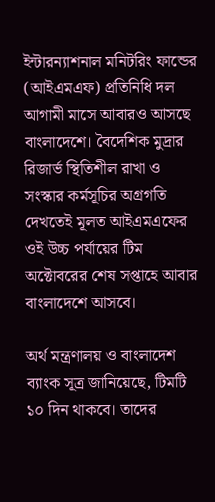ইন্টারন্যাশনাল মনিটরিং ফান্ডের (আইএমএফ) প্রতিনিধি দল আগামী মাসে আবারও আসছে বাংলাদেশে। বৈদেশিক মুদ্রার রিজার্ভ স্থিতিশীল রাখা ও সংস্কার কর্মসূচির অগ্রগতি দেখতেই মূলত আইএমএফের ওই উচ্চ পর্যায়ের টিম অক্টোবরের শেষ সপ্তাহে আবার বাংলাদেশে আসবে।

অর্থ মন্ত্রণালয় ও বাংলাদেশ ব্যাংক সূত্র জানিয়েছে, টিমটি ১০ দিন থাকবে। তাদের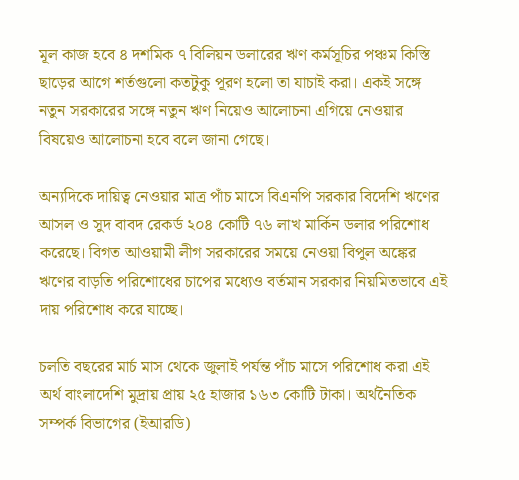মূল কাজ হবে ৪ দশমিক ৭ বিলিয়ন ডলারের ঋণ কর্মসূচির পঞ্চম কিস্তি ছাড়ের আগে শর্তগুলো কতটুকু পূরণ হলো তা যাচাই করা। একই সঙ্গে নতুন সরকারের সঙ্গে নতুন ঋণ নিয়েও আলোচনা এগিয়ে নেওয়ার বিষয়েও আলোচনা হবে বলে জানা গেছে।

অন্যদিকে দায়িত্ব নেওয়ার মাত্র পাঁচ মাসে বিএনপি সরকার বিদেশি ঋণের আসল ও সুদ বাবদ রেকর্ড ২০৪ কোটি ৭৬ লাখ মার্কিন ডলার পরিশোধ করেছে। বিগত আওয়ামী লীগ সরকারের সময়ে নেওয়া বিপুল অঙ্কের ঋণের বাড়তি পরিশোধের চাপের মধ্যেও বর্তমান সরকার নিয়মিতভাবে এই দায় পরিশোধ করে যাচ্ছে।

চলতি বছরের মার্চ মাস থেকে জুলাই পর্যন্ত পাঁচ মাসে পরিশোধ করা এই অর্থ বাংলাদেশি মুদ্রায় প্রায় ২৫ হাজার ১৬৩ কোটি টাকা। অর্থনৈতিক সম্পর্ক বিভাগের (ইআরডি)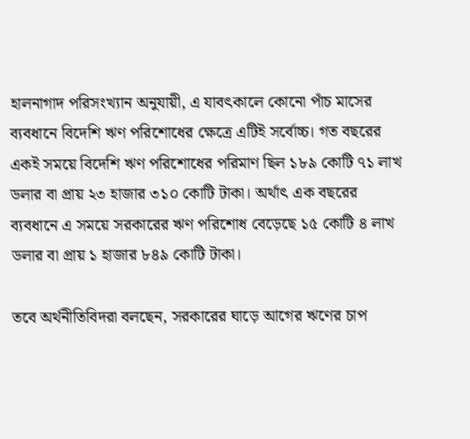হালনাগাদ পরিসংখ্যান অনুযায়ী, এ যাবৎকালে কোনো পাঁচ মাসের ব্যবধানে বিদেশি ঋণ পরিশোধের ক্ষেত্রে এটিই সর্বোচ্চ। গত বছরের একই সময়ে বিদেশি ঋণ পরিশোধের পরিমাণ ছিল ১৮৯ কোটি ৭১ লাখ ডলার বা প্রায় ২৩ হাজার ৩১০ কোটি টাকা। অর্থাৎ এক বছরের ব্যবধানে এ সময়ে সরকারের ঋণ পরিশোধ বেড়েছে ১৫ কোটি ৪ লাখ ডলার বা প্রায় ১ হাজার ৮৪৯ কোটি টাকা।

তবে অর্থনীতিবিদরা বলছেন, সরকারের ঘাড়ে আগের ঋণের চাপ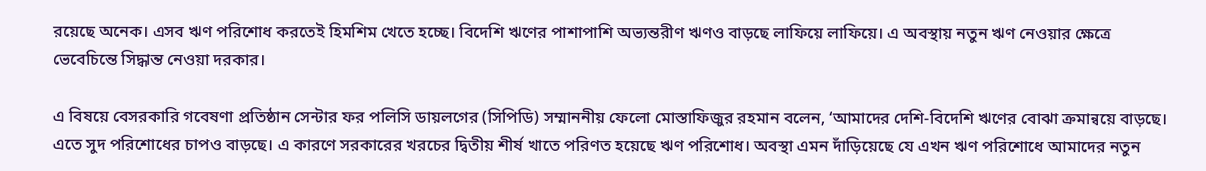রয়েছে অনেক। এসব ঋণ পরিশোধ করতেই হিমশিম খেতে হচ্ছে। বিদেশি ঋণের পাশাপাশি অভ্যন্তরীণ ঋণও বাড়ছে লাফিয়ে লাফিয়ে। এ অবস্থায় নতুন ঋণ নেওয়ার ক্ষেত্রে ভেবেচিন্তে সিদ্ধান্ত নেওয়া দরকার।

এ বিষয়ে বেসরকারি গবেষণা প্রতিষ্ঠান সেন্টার ফর পলিসি ডায়লগের (সিপিডি) সম্মাননীয় ফেলো মোস্তাফিজুর রহমান বলেন, ‘আমাদের দেশি-বিদেশি ঋণের বোঝা ক্রমান্বয়ে বাড়ছে। এতে সুদ পরিশোধের চাপও বাড়ছে। এ কারণে সরকারের খরচের দ্বিতীয় শীর্ষ খাতে পরিণত হয়েছে ঋণ পরিশোধ। অবস্থা এমন দাঁড়িয়েছে যে এখন ঋণ পরিশোধে আমাদের নতুন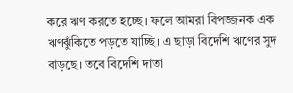করে ঋণ করতে হচ্ছে। ফলে আমরা বিপজ্জনক এক ঋণঝুঁকিতে পড়তে যাচ্ছি। এ ছাড়া বিদেশি ঋণের সুদ বাড়ছে। তবে বিদেশি দাতা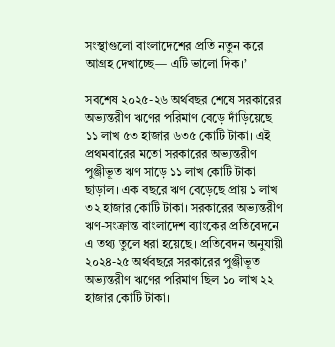সংস্থাগুলো বাংলাদেশের প্রতি নতুন করে আগ্রহ দেখাচ্ছে— এটি ভালো দিক।’

সবশেষ ২০২৫-২৬ অর্থবছর শেষে সরকারের অভ্যন্তরীণ ঋণের পরিমাণ বেড়ে দাঁড়িয়েছে ১১ লাখ ৫৩ হাজার ৬৩৫ কোটি টাকা। এই প্রথমবারের মতো সরকারের অভ্যন্তরীণ পুঞ্জীভূত ঋণ সাড়ে ১১ লাখ কোটি টাকা ছাড়াল। এক বছরে ঋণ বেড়েছে প্রায় ১ লাখ ৩২ হাজার কোটি টাকা। সরকারের অভ্যন্তরীণ ঋণ-সংক্রান্ত বাংলাদেশ ব্যাংকের প্রতিবেদনে এ তথ্য তুলে ধরা হয়েছে। প্রতিবেদন অনুযায়ী ২০২৪-২৫ অর্থবছরে সরকারের পুঞ্জীভূত অভ্যন্তরীণ ঋণের পরিমাণ ছিল ১০ লাখ ২২ হাজার কোটি টাকা।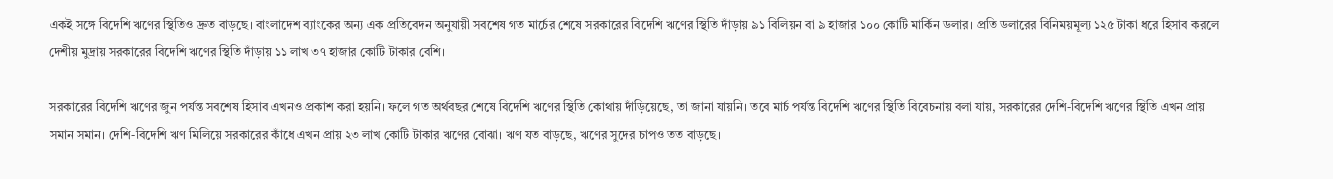একই সঙ্গে বিদেশি ঋণের স্থিতিও দ্রুত বাড়ছে। বাংলাদেশ ব্যাংকের অন্য এক প্রতিবেদন অনুযায়ী সবশেষ গত মার্চের শেষে সরকারের বিদেশি ঋণের স্থিতি দাঁড়ায় ৯১ বিলিয়ন বা ৯ হাজার ১০০ কোটি মার্কিন ডলার। প্রতি ডলারের বিনিময়মূল্য ১২৫ টাকা ধরে হিসাব করলে দেশীয় মুদ্রায় সরকারের বিদেশি ঋণের স্থিতি দাঁড়ায় ১১ লাখ ৩৭ হাজার কোটি টাকার বেশি।

সরকারের বিদেশি ঋণের জুন পর্যন্ত সবশেষ হিসাব এখনও প্রকাশ করা হয়নি। ফলে গত অর্থবছর শেষে বিদেশি ঋণের স্থিতি কোথায় দাঁড়িয়েছে, তা জানা যায়নি। তবে মার্চ পর্যন্ত বিদেশি ঋণের স্থিতি বিবেচনায় বলা যায়, সরকারের দেশি-বিদেশি ঋণের স্থিতি এখন প্রায় সমান সমান। দেশি-বিদেশি ঋণ মিলিয়ে সরকারের কাঁধে এখন প্রায় ২৩ লাখ কোটি টাকার ঋণের বোঝা। ঋণ যত বাড়ছে, ঋণের সুদের চাপও তত বাড়ছে।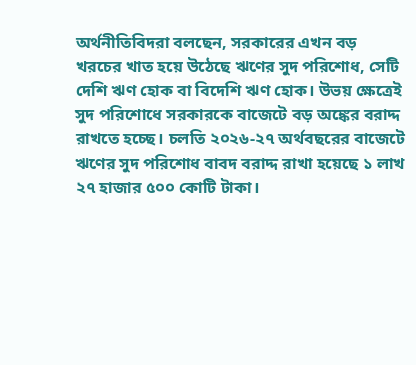অর্থনীতিবিদরা বলছেন, সরকারের এখন বড় খরচের খাত হয়ে উঠেছে ঋণের সুদ পরিশোধ, সেটি দেশি ঋণ হোক বা বিদেশি ঋণ হোক। উভয় ক্ষেত্রেই সুদ পরিশোধে সরকারকে বাজেটে বড় অঙ্কের বরাদ্দ রাখতে হচ্ছে। চলতি ২০২৬-২৭ অর্থবছরের বাজেটে ঋণের সুদ পরিশোধ বাবদ বরাদ্দ রাখা হয়েছে ১ লাখ ২৭ হাজার ৫০০ কোটি টাকা।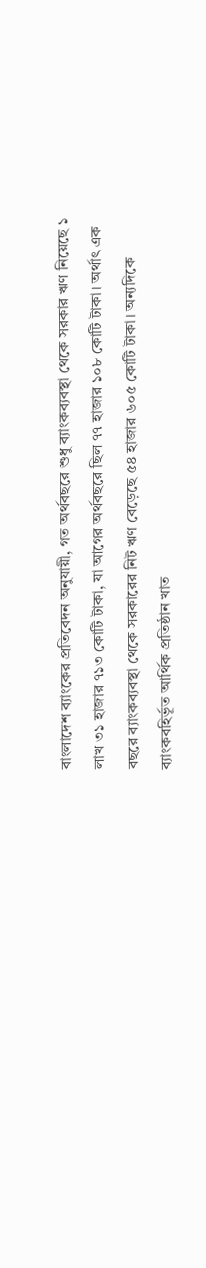বাংলাদেশ ব্যাংকের প্রতিবেদন অনুযায়ী, গত অর্থবছরে শুধু ব্যাংকব্যবস্থা থেকে সরকার ঋণ নিয়েছে ১ লাখ ৩১ হাজার ৭১৩ কোটি টাকা, যা আগের অর্থবছরে ছিল ৭৭ হাজার ১০৮ কোটি টাকা। অর্থাৎ এক বছরে ব্যাংকব্যবস্থা থেকে সরকারের নিট ঋণ বেড়েছে ৫৪ হাজার ৬০৫ কোটি টাকা। অন্যদিকে ব্যাংকবহির্ভূত আর্থিক প্রতিষ্ঠান খাত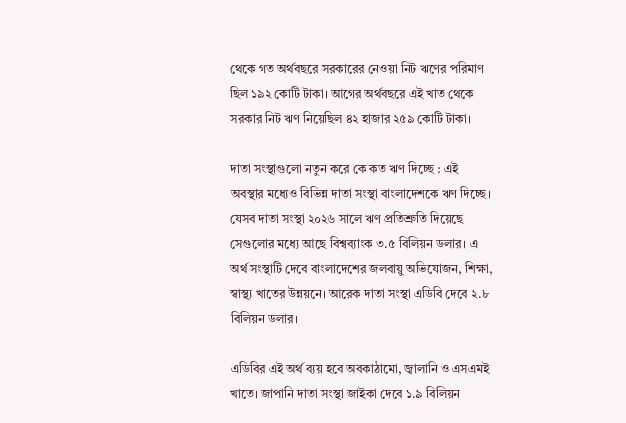থেকে গত অর্থবছরে সরকারের নেওয়া নিট ঋণের পরিমাণ ছিল ১৯২ কোটি টাকা। আগের অর্থবছরে এই খাত থেকে সরকার নিট ঋণ নিয়েছিল ৪২ হাজার ২৫৯ কোটি টাকা।

দাতা সংস্থাগুলো নতুন করে কে কত ঋণ দিচ্ছে : এই অবস্থার মধ্যেও বিভিন্ন দাতা সংস্থা বাংলাদেশকে ঋণ দিচ্ছে। যেসব দাতা সংস্থা ২০২৬ সালে ঋণ প্রতিশ্রুতি দিয়েছে সেগুলোর মধ্যে আছে বিশ্বব্যাংক ৩.৫ বিলিয়ন ডলার। এ অর্থ সংস্থাটি দেবে বাংলাদেশের জলবায়ু অভিযোজন, শিক্ষা, স্বাস্থ্য খাতের উন্নয়নে। আরেক দাতা সংস্থা এডিবি দেবে ২.৮ বিলিয়ন ডলার।

এডিবির এই অর্থ ব্যয় হবে অবকাঠামো, জ্বালানি ও এসএমই খাতে। জাপানি দাতা সংস্থা জাইকা দেবে ১.৯ বিলিয়ন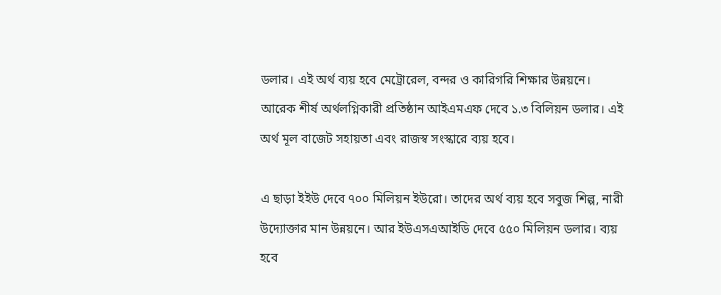ডলার। এই অর্থ ব্যয় হবে মেট্রোরেল, বন্দর ও কারিগরি শিক্ষার উন্নয়নে। আরেক শীর্ষ অর্থলগ্নিকারী প্রতিষ্ঠান আইএমএফ দেবে ১.৩ বিলিয়ন ডলার। এই অর্থ মূল বাজেট সহায়তা এবং রাজস্ব সংস্কারে ব্যয় হবে।

এ ছাড়া ইইউ দেবে ৭০০ মিলিয়ন ইউরো। তাদের অর্থ ব্যয় হবে সবুজ শিল্প, নারী উদ্যোক্তার মান উন্নয়নে। আর ইউএসএআইডি দেবে ৫৫০ মিলিয়ন ডলার। ব্যয় হবে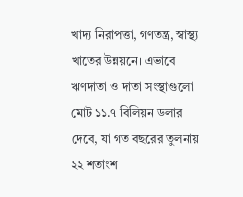খাদ্য নিরাপত্তা, গণতন্ত্র, স্বাস্থ্য খাতের উন্নয়নে। এভাবে ঋণদাতা ও দাতা সংস্থাগুলো মোট ১১.৭ বিলিয়ন ডলার দেবে, যা গত বছরের তুলনায় ২২ শতাংশ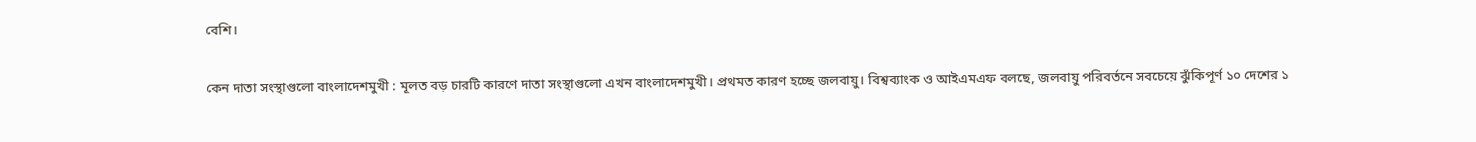বেশি।

কেন দাতা সংস্থাগুলো বাংলাদেশমুখী : মূলত বড় চারটি কারণে দাতা সংস্থাগুলো এখন বাংলাদেশমুখী। প্রথমত কারণ হচ্ছে জলবায়ু। বিশ্বব্যাংক ও আইএমএফ বলছে, জলবায়ু পরিবর্তনে সবচেয়ে ঝুঁকিপূর্ণ ১০ দেশের ১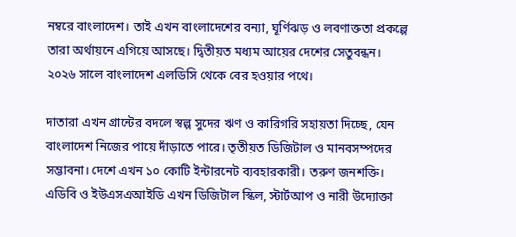নম্বরে বাংলাদেশ। তাই এখন বাংলাদেশের বন্যা, ঘূর্ণিঝড় ও লবণাক্ততা প্রকল্পে তারা অর্থায়নে এগিয়ে আসছে। দ্বিতীয়ত মধ্যম আয়ের দেশের সেতুবন্ধন। ২০২৬ সালে বাংলাদেশ এলডিসি থেকে বের হওয়ার পথে।

দাতারা এখন গ্রান্টের বদলে স্বল্প সুদের ঋণ ও কারিগরি সহায়তা দিচ্ছে, যেন বাংলাদেশ নিজের পায়ে দাঁড়াতে পারে। তৃতীয়ত ডিজিটাল ও মানবসম্পদের সম্ভাবনা। দেশে এখন ১০ কোটি ইন্টারনেট ব্যবহারকারী। তরুণ জনশক্তি। এডিবি ও ইউএসএআইডি এখন ডিজিটাল স্কিল, স্টার্টআপ ও নারী উদ্যোক্তা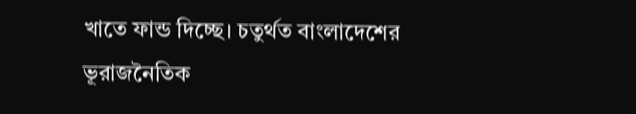খাতে ফান্ড দিচ্ছে। চতুর্থত বাংলাদেশের ভূরাজনৈতিক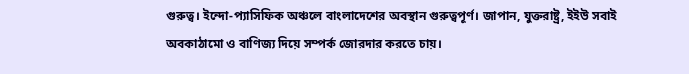গুরুত্ব। ইন্দো-প্যাসিফিক অঞ্চলে বাংলাদেশের অবস্থান গুরুত্বপূর্ণ। জাপান, যুক্তরাষ্ট্র, ইইউ সবাই অবকাঠামো ও বাণিজ্য দিয়ে সম্পর্ক জোরদার করতে চায়।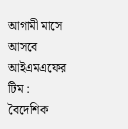আগামী মাসে আসবে আইএমএফের টিম : বৈদেশিক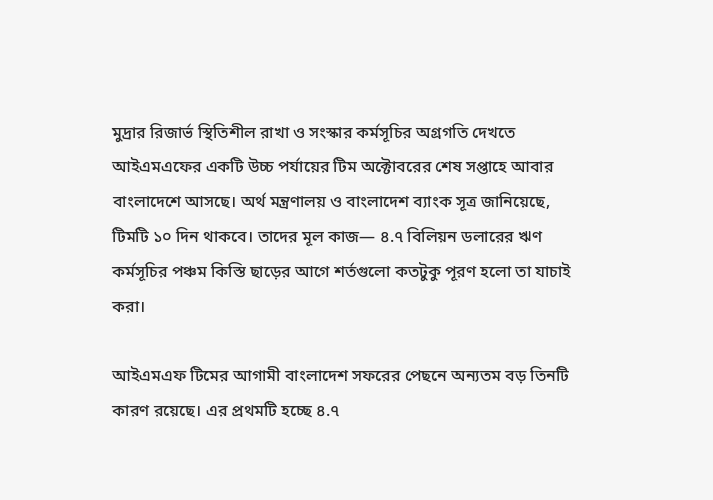মুদ্রার রিজার্ভ স্থিতিশীল রাখা ও সংস্কার কর্মসূচির অগ্রগতি দেখতে আইএমএফের একটি উচ্চ পর্যায়ের টিম অক্টোবরের শেষ সপ্তাহে আবার বাংলাদেশে আসছে। অর্থ মন্ত্রণালয় ও বাংলাদেশ ব্যাংক সূত্র জানিয়েছে, টিমটি ১০ দিন থাকবে। তাদের মূল কাজ— ৪.৭ বিলিয়ন ডলারের ঋণ কর্মসূচির পঞ্চম কিস্তি ছাড়ের আগে শর্তগুলো কতটুকু পূরণ হলো তা যাচাই করা।

আইএমএফ টিমের আগামী বাংলাদেশ সফরের পেছনে অন্যতম বড় তিনটি কারণ রয়েছে। এর প্রথমটি হচ্ছে ৪.৭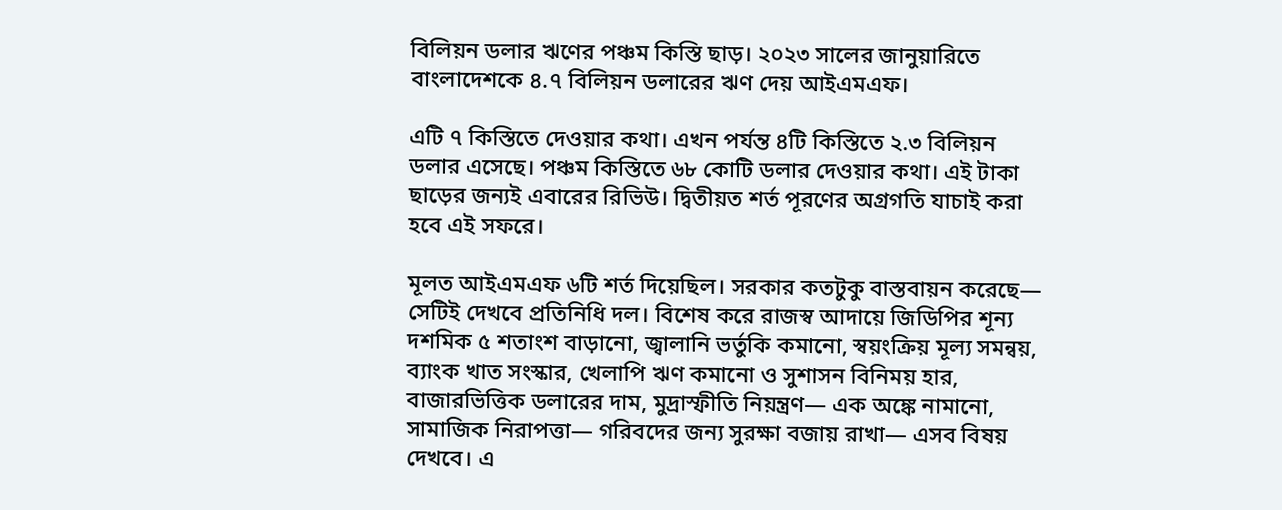বিলিয়ন ডলার ঋণের পঞ্চম কিস্তি ছাড়। ২০২৩ সালের জানুয়ারিতে বাংলাদেশকে ৪.৭ বিলিয়ন ডলারের ঋণ দেয় আইএমএফ।

এটি ৭ কিস্তিতে দেওয়ার কথা। এখন পর্যন্ত ৪টি কিস্তিতে ২.৩ বিলিয়ন ডলার এসেছে। পঞ্চম কিস্তিতে ৬৮ কোটি ডলার দেওয়ার কথা। এই টাকা ছাড়ের জন্যই এবারের রিভিউ। দ্বিতীয়ত শর্ত পূরণের অগ্রগতি যাচাই করা হবে এই সফরে।

মূলত আইএমএফ ৬টি শর্ত দিয়েছিল। সরকার কতটুকু বাস্তবায়ন করেছে— সেটিই দেখবে প্রতিনিধি দল। বিশেষ করে রাজস্ব আদায়ে জিডিপির শূন্য দশমিক ৫ শতাংশ বাড়ানো, জ্বালানি ভর্তুকি কমানো, স্বয়ংক্রিয় মূল্য সমন্বয়, ব্যাংক খাত সংস্কার, খেলাপি ঋণ কমানো ও সুশাসন বিনিময় হার, বাজারভিত্তিক ডলারের দাম, মুদ্রাস্ফীতি নিয়ন্ত্রণ— এক অঙ্কে নামানো, সামাজিক নিরাপত্তা— গরিবদের জন্য সুরক্ষা বজায় রাখা— এসব বিষয় দেখবে। এ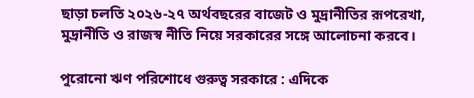ছাড়া চলতি ২০২৬-২৭ অর্থবছরের বাজেট ও মুদ্রানীতির রূপরেখা, মুদ্রানীতি ও রাজস্ব নীতি নিয়ে সরকারের সঙ্গে আলোচনা করবে।

পুরোনো ঋণ পরিশোধে গুরুত্ব সরকারে : এদিকে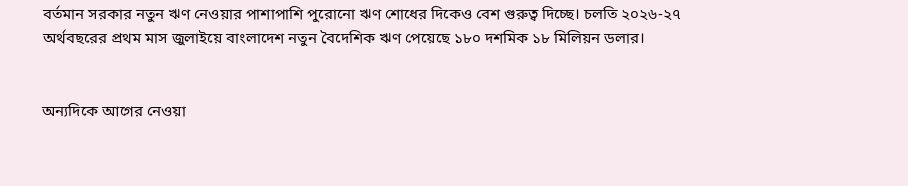বর্তমান সরকার নতুন ঋণ নেওয়ার পাশাপাশি পুরোনো ঋণ শোধের দিকেও বেশ গুরুত্ব দিচ্ছে। চলতি ২০২৬-২৭ অর্থবছরের প্রথম মাস জুলাইয়ে বাংলাদেশ নতুন বৈদেশিক ঋণ পেয়েছে ১৮০ দশমিক ১৮ মিলিয়ন ডলার।


অন্যদিকে আগের নেওয়া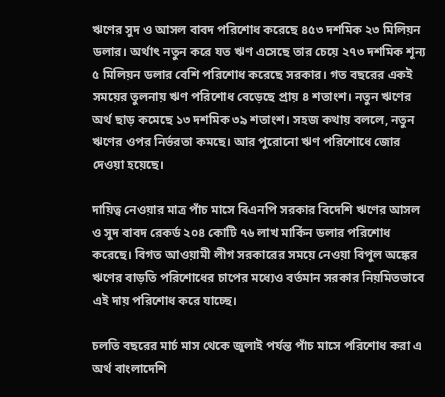ঋণের সুদ ও আসল বাবদ পরিশোধ করেছে ৪৫৩ দশমিক ২৩ মিলিয়ন ডলার। অর্থাৎ নতুন করে যত ঋণ এসেছে তার চেয়ে ২৭৩ দশমিক শূন্য ৫ মিলিয়ন ডলার বেশি পরিশোধ করেছে সরকার। গত বছরের একই সময়ের তুলনায় ঋণ পরিশোধ বেড়েছে প্রায় ৪ শতাংশ। নতুন ঋণের অর্থ ছাড় কমেছে ১৩ দশমিক ৩৯ শতাংশ। সহজ কথায় বললে, নতুন ঋণের ওপর নির্ভরতা কমছে। আর পুরোনো ঋণ পরিশোধে জোর দেওয়া হয়েছে।

দায়িত্ব নেওয়ার মাত্র পাঁচ মাসে বিএনপি সরকার বিদেশি ঋণের আসল ও সুদ বাবদ রেকর্ড ২০৪ কোটি ৭৬ লাখ মার্কিন ডলার পরিশোধ করেছে। বিগত আওয়ামী লীগ সরকারের সময়ে নেওয়া বিপুল অঙ্কের ঋণের বাড়তি পরিশোধের চাপের মধ্যেও বর্তমান সরকার নিয়মিতভাবে এই দায় পরিশোধ করে যাচ্ছে।

চলতি বছরের মার্চ মাস থেকে জুলাই পর্যন্ত পাঁচ মাসে পরিশোধ করা এ অর্থ বাংলাদেশি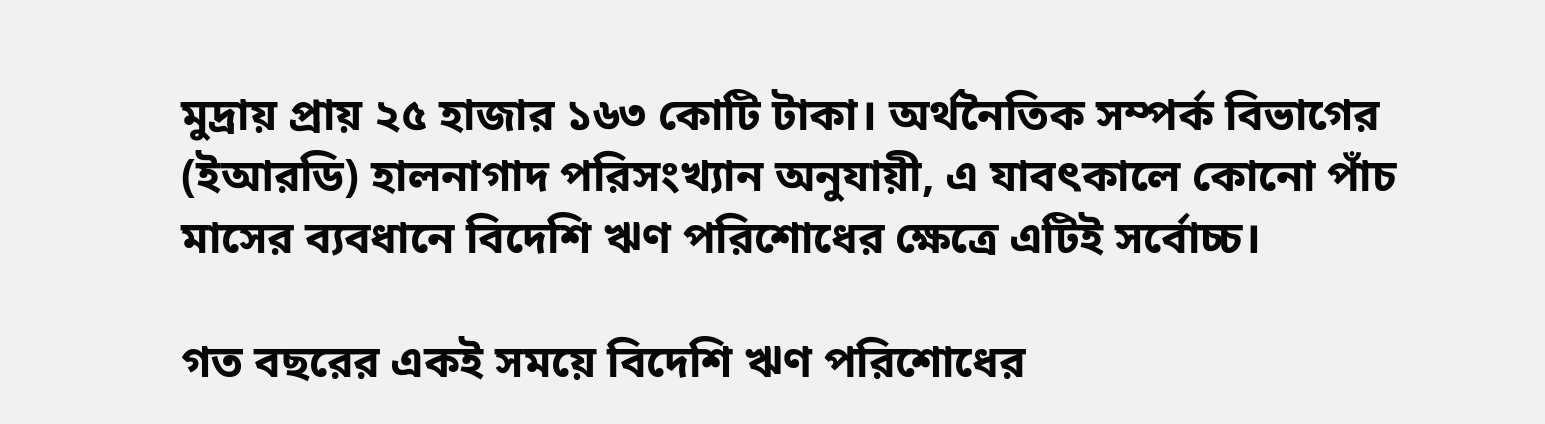মুদ্রায় প্রায় ২৫ হাজার ১৬৩ কোটি টাকা। অর্থনৈতিক সম্পর্ক বিভাগের (ইআরডি) হালনাগাদ পরিসংখ্যান অনুযায়ী, এ যাবৎকালে কোনো পাঁচ মাসের ব্যবধানে বিদেশি ঋণ পরিশোধের ক্ষেত্রে এটিই সর্বোচ্চ।

গত বছরের একই সময়ে বিদেশি ঋণ পরিশোধের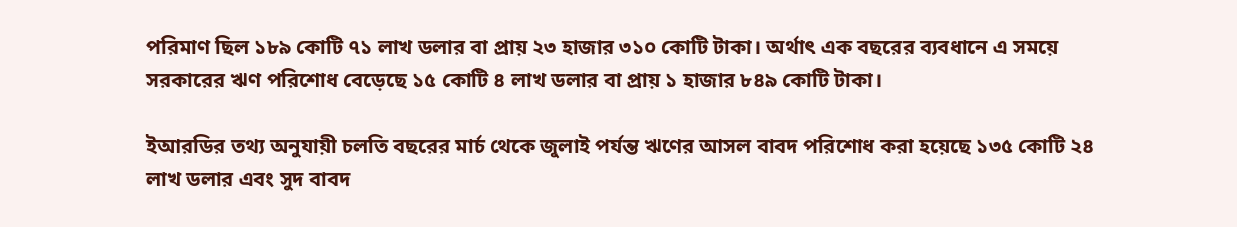পরিমাণ ছিল ১৮৯ কোটি ৭১ লাখ ডলার বা প্রায় ২৩ হাজার ৩১০ কোটি টাকা। অর্থাৎ এক বছরের ব্যবধানে এ সময়ে সরকারের ঋণ পরিশোধ বেড়েছে ১৫ কোটি ৪ লাখ ডলার বা প্রায় ১ হাজার ৮৪৯ কোটি টাকা।

ইআরডির তথ্য অনুযায়ী চলতি বছরের মার্চ থেকে জুলাই পর্যন্ত ঋণের আসল বাবদ পরিশোধ করা হয়েছে ১৩৫ কোটি ২৪ লাখ ডলার এবং সুদ বাবদ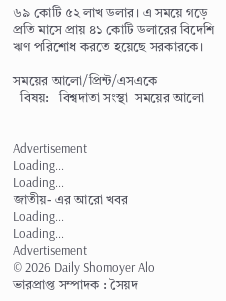৬৯ কোটি ৫২ লাখ ডলার। এ সময়ে গড়ে প্রতি মাসে প্রায় ৪১ কোটি ডলারের বিদেশি ঋণ পরিশোধ করতে হয়েছে সরকারকে।

সময়ের আলো/প্রিন্ট/এসএকে
  বিষয়:   বিশ্বদাতা সংস্থা  সময়ের আলো


Advertisement
Loading...
Loading...
জাতীয়- এর আরো খবর
Loading...
Loading...
Advertisement
© 2026 Daily Shomoyer Alo
ভারপ্রাপ্ত সম্পাদক : সৈয়দ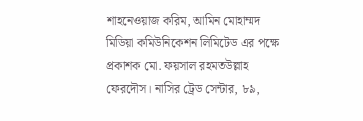শাহনেওয়াজ করিম, আমিন মোহাম্মদ মিডিয়া কমিউনিকেশন লিমিটেড এর পক্ষে প্রকাশক মো. ফয়সাল রহমতউল্লাহ ফেরদৌস। নাসির ট্রেড সেন্টার, ৮৯,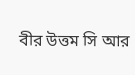বীর উত্তম সি আর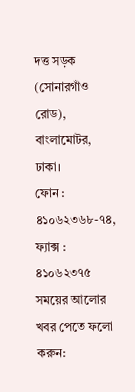দত্ত সড়ক (সোনারগাঁও রোড), বাংলামোটর, ঢাকা।
ফোন : ৪১০৬২৩৬৮-৭৪, ফ্যাক্স : ৪১০৬২৩৭৫
সময়ের আলোর খবর পেতে ফলো করুন: